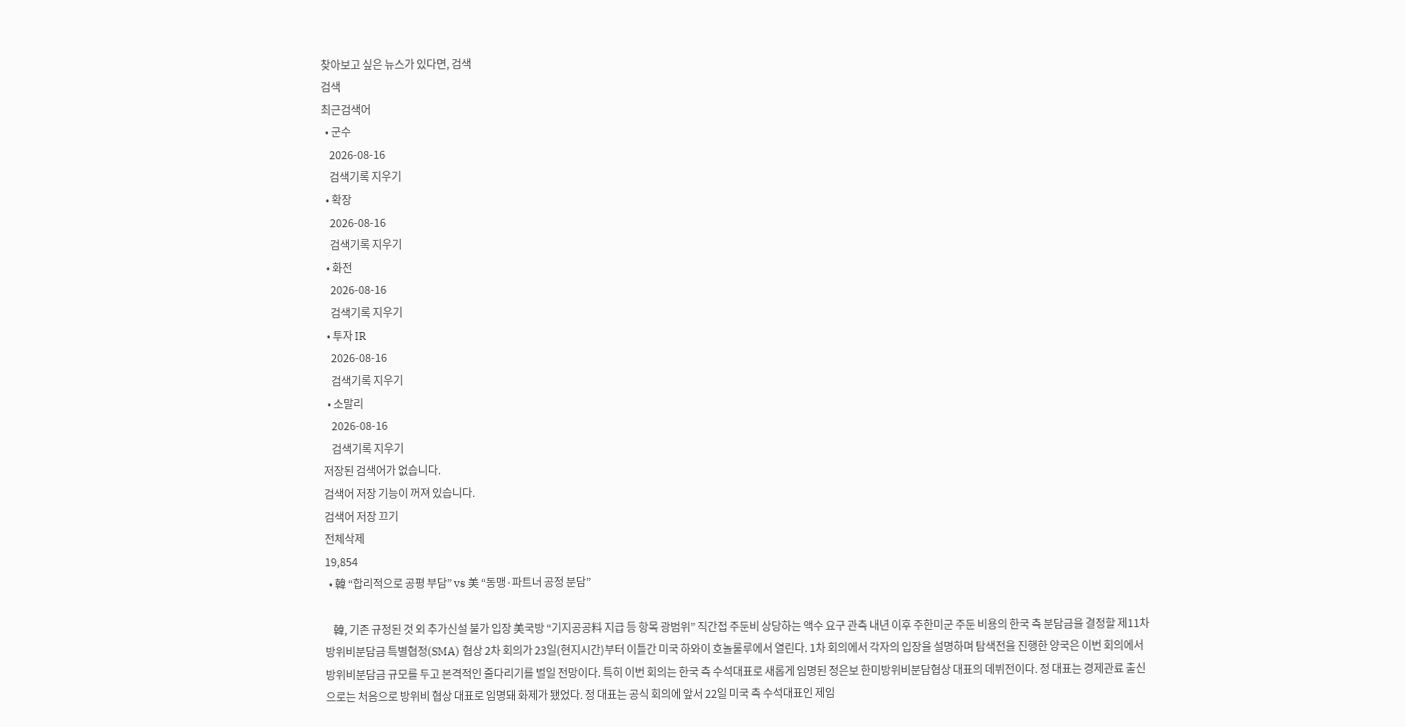찾아보고 싶은 뉴스가 있다면, 검색
검색
최근검색어
  • 군수
    2026-08-16
    검색기록 지우기
  • 확장
    2026-08-16
    검색기록 지우기
  • 화전
    2026-08-16
    검색기록 지우기
  • 투자 IR
    2026-08-16
    검색기록 지우기
  • 소말리
    2026-08-16
    검색기록 지우기
저장된 검색어가 없습니다.
검색어 저장 기능이 꺼져 있습니다.
검색어 저장 끄기
전체삭제
19,854
  • 韓 “합리적으로 공평 부담” vs 美 “동맹·파트너 공정 분담”

    韓, 기존 규정된 것 외 추가신설 불가 입장 美국방 “기지공공料 지급 등 항목 광범위” 직간접 주둔비 상당하는 액수 요구 관측 내년 이후 주한미군 주둔 비용의 한국 측 분담금을 결정할 제11차 방위비분담금 특별협정(SMA) 협상 2차 회의가 23일(현지시간)부터 이틀간 미국 하와이 호놀룰루에서 열린다. 1차 회의에서 각자의 입장을 설명하며 탐색전을 진행한 양국은 이번 회의에서 방위비분담금 규모를 두고 본격적인 줄다리기를 벌일 전망이다. 특히 이번 회의는 한국 측 수석대표로 새롭게 임명된 정은보 한미방위비분담협상 대표의 데뷔전이다. 정 대표는 경제관료 출신으로는 처음으로 방위비 협상 대표로 임명돼 화제가 됐었다. 정 대표는 공식 회의에 앞서 22일 미국 측 수석대표인 제임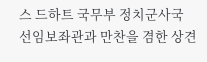스 드하트 국무부 정치군사국 선임보좌관과 만찬을 겸한 상견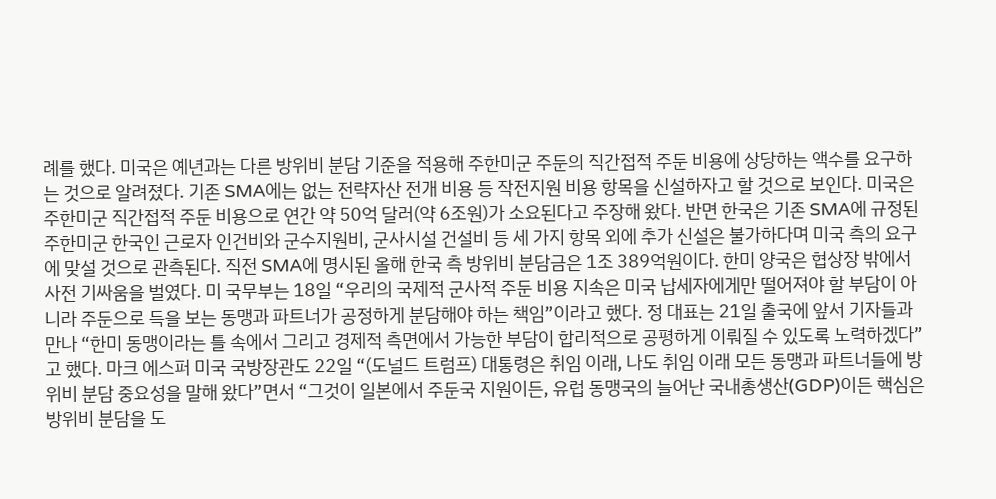례를 했다. 미국은 예년과는 다른 방위비 분담 기준을 적용해 주한미군 주둔의 직간접적 주둔 비용에 상당하는 액수를 요구하는 것으로 알려졌다. 기존 SMA에는 없는 전략자산 전개 비용 등 작전지원 비용 항목을 신설하자고 할 것으로 보인다. 미국은 주한미군 직간접적 주둔 비용으로 연간 약 50억 달러(약 6조원)가 소요된다고 주장해 왔다. 반면 한국은 기존 SMA에 규정된 주한미군 한국인 근로자 인건비와 군수지원비, 군사시설 건설비 등 세 가지 항목 외에 추가 신설은 불가하다며 미국 측의 요구에 맞설 것으로 관측된다. 직전 SMA에 명시된 올해 한국 측 방위비 분담금은 1조 389억원이다. 한미 양국은 협상장 밖에서 사전 기싸움을 벌였다. 미 국무부는 18일 “우리의 국제적 군사적 주둔 비용 지속은 미국 납세자에게만 떨어져야 할 부담이 아니라 주둔으로 득을 보는 동맹과 파트너가 공정하게 분담해야 하는 책임”이라고 했다. 정 대표는 21일 출국에 앞서 기자들과 만나 “한미 동맹이라는 틀 속에서 그리고 경제적 측면에서 가능한 부담이 합리적으로 공평하게 이뤄질 수 있도록 노력하겠다”고 했다. 마크 에스퍼 미국 국방장관도 22일 “(도널드 트럼프) 대통령은 취임 이래, 나도 취임 이래 모든 동맹과 파트너들에 방위비 분담 중요성을 말해 왔다”면서 “그것이 일본에서 주둔국 지원이든, 유럽 동맹국의 늘어난 국내총생산(GDP)이든 핵심은 방위비 분담을 도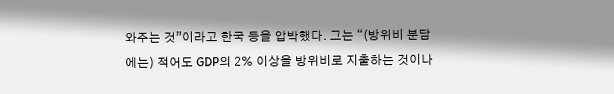와주는 것”이라고 한국 등을 압박했다. 그는 “(방위비 분담에는) 적어도 GDP의 2% 이상을 방위비로 지출하는 것이나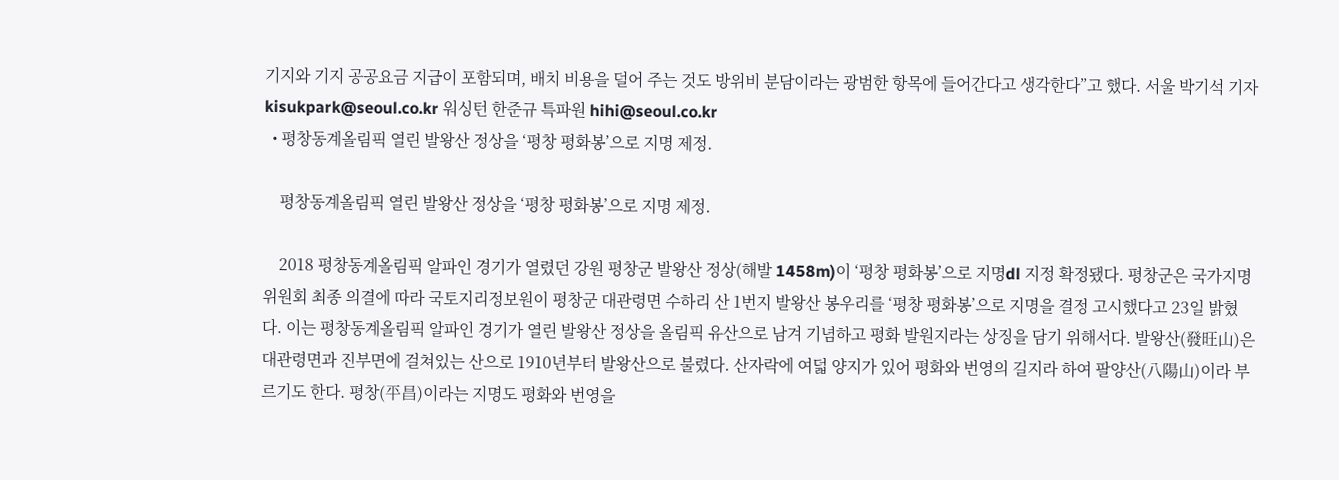기지와 기지 공공요금 지급이 포함되며, 배치 비용을 덜어 주는 것도 방위비 분담이라는 광범한 항목에 들어간다고 생각한다”고 했다. 서울 박기석 기자 kisukpark@seoul.co.kr 워싱턴 한준규 특파원 hihi@seoul.co.kr
  • 평창동계올림픽 열린 발왕산 정상을 ‘평창 평화봉’으로 지명 제정.

    평창동계올림픽 열린 발왕산 정상을 ‘평창 평화봉’으로 지명 제정.

    2018 평창동계올림픽 알파인 경기가 열렸던 강원 평창군 발왕산 정상(해발 1458m)이 ‘평창 평화봉’으로 지명dl 지정 확정됐다. 평창군은 국가지명위원회 최종 의결에 따라 국토지리정보원이 평창군 대관령면 수하리 산 1번지 발왕산 봉우리를 ‘평창 평화봉’으로 지명을 결정 고시했다고 23일 밝혔다. 이는 평창동계올림픽 알파인 경기가 열린 발왕산 정상을 올림픽 유산으로 남겨 기념하고 평화 발원지라는 상징을 담기 위해서다. 발왕산(發旺山)은 대관령면과 진부면에 걸쳐있는 산으로 1910년부터 발왕산으로 불렸다. 산자락에 여덟 양지가 있어 평화와 번영의 길지라 하여 팔양산(八陽山)이라 부르기도 한다. 평창(平昌)이라는 지명도 평화와 번영을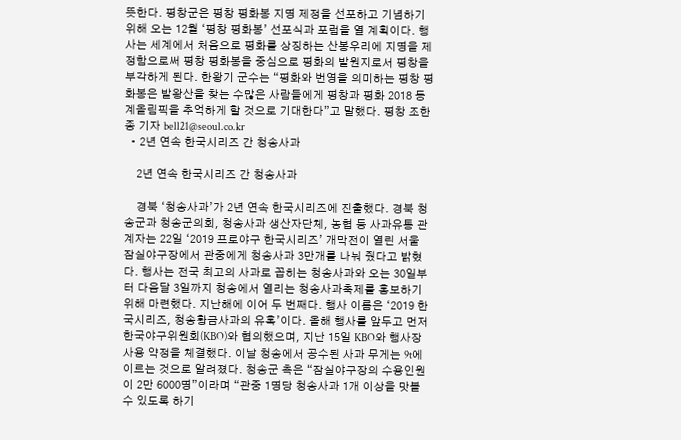뜻한다. 평창군은 평창 평화봉 지명 제정을 선포하고 기념하기 위해 오는 12월 ‘평창 평화봉’ 선포식과 포럼을 열 계획이다. 행사는 세계에서 처음으로 평화를 상징하는 산봉우리에 지명을 제정함으로써 평창 평화봉을 중심으로 평화의 발원지로서 평창을 부각하게 된다. 한왕기 군수는 “평화와 번영을 의미하는 평창 평화봉은 발왕산을 찾는 수많은 사람들에게 평창과 평화 2018 동계올림픽을 추억하게 할 것으로 기대한다”고 말했다. 평창 조한종 기자 bell21@seoul.co.kr
  • 2년 연속 한국시리즈 간 청송사과

    2년 연속 한국시리즈 간 청송사과

    경북 ‘청송사과’가 2년 연속 한국시리즈에 진출했다. 경북 청송군과 청송군의회, 청송사과 생산자단체, 농협 등 사과유통 관계자는 22일 ‘2019 프로야구 한국시리즈’ 개막전이 열린 서울 잠실야구장에서 관중에게 청송사과 3만개를 나눠 줬다고 밝혔다. 행사는 전국 최고의 사과로 꼽히는 청송사과와 오는 30일부터 다음달 3일까지 청송에서 열리는 청송사과축제를 홍보하기 위해 마련했다. 지난해에 이어 두 번째다. 행사 이름은 ‘2019 한국시리즈, 청송황금사과의 유혹’이다. 올해 행사를 앞두고 먼저 한국야구위원회(KBO)와 협의했으며, 지난 15일 KBO와 행사장 사용 약정을 체결했다. 이날 청송에서 공수된 사과 무게는 9t에 이르는 것으로 알려졌다. 청송군 측은 “잠실야구장의 수용인원이 2만 6000명”이라며 “관중 1명당 청송사과 1개 이상을 맛볼 수 있도록 하기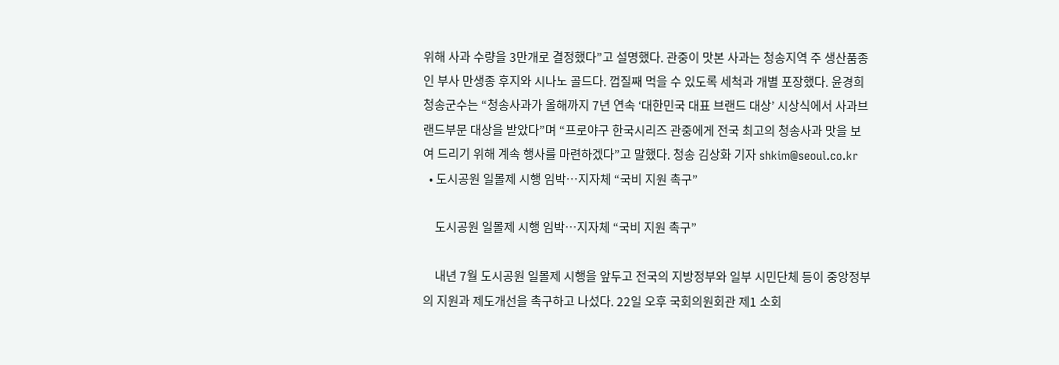위해 사과 수량을 3만개로 결정했다”고 설명했다. 관중이 맛본 사과는 청송지역 주 생산품종인 부사 만생종 후지와 시나노 골드다. 껍질째 먹을 수 있도록 세척과 개별 포장했다. 윤경희 청송군수는 “청송사과가 올해까지 7년 연속 ‘대한민국 대표 브랜드 대상’ 시상식에서 사과브랜드부문 대상을 받았다”며 “프로야구 한국시리즈 관중에게 전국 최고의 청송사과 맛을 보여 드리기 위해 계속 행사를 마련하겠다”고 말했다. 청송 김상화 기자 shkim@seoul.co.kr
  • 도시공원 일몰제 시행 임박…지자체 “국비 지원 촉구”

    도시공원 일몰제 시행 임박…지자체 “국비 지원 촉구”

    내년 7월 도시공원 일몰제 시행을 앞두고 전국의 지방정부와 일부 시민단체 등이 중앙정부의 지원과 제도개선을 촉구하고 나섰다. 22일 오후 국회의원회관 제1 소회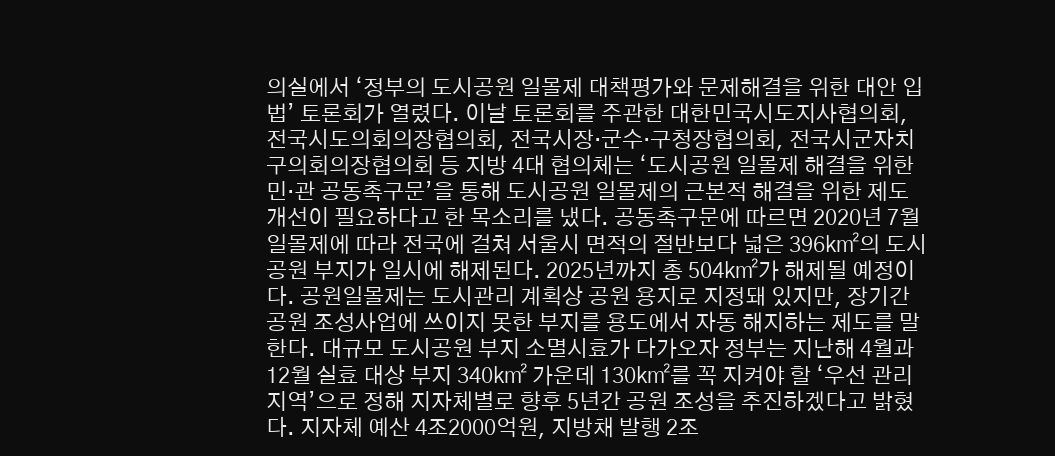의실에서 ‘정부의 도시공원 일몰제 대책평가와 문제해결을 위한 대안 입법’ 토론회가 열렸다. 이날 토론회를 주관한 대한민국시도지사협의회, 전국시도의회의장협의회, 전국시장·군수·구청장협의회, 전국시군자치구의회의장협의회 등 지방 4대 협의체는 ‘도시공원 일몰제 해결을 위한 민·관 공동촉구문’을 통해 도시공원 일몰제의 근본적 해결을 위한 제도 개선이 필요하다고 한 목소리를 냈다. 공동촉구문에 따르면 2020년 7월 일몰제에 따라 전국에 걸쳐 서울시 면적의 절반보다 넓은 396㎢의 도시공원 부지가 일시에 해제된다. 2025년까지 총 504㎢가 해제될 예정이다. 공원일몰제는 도시관리 계획상 공원 용지로 지정돼 있지만, 장기간 공원 조성사업에 쓰이지 못한 부지를 용도에서 자동 해지하는 제도를 말한다. 대규모 도시공원 부지 소멸시효가 다가오자 정부는 지난해 4월과 12월 실효 대상 부지 340㎢ 가운데 130㎢를 꼭 지켜야 할 ‘우선 관리 지역’으로 정해 지자체별로 향후 5년간 공원 조성을 추진하겠다고 밝혔다. 지자체 예산 4조2000억원, 지방채 발행 2조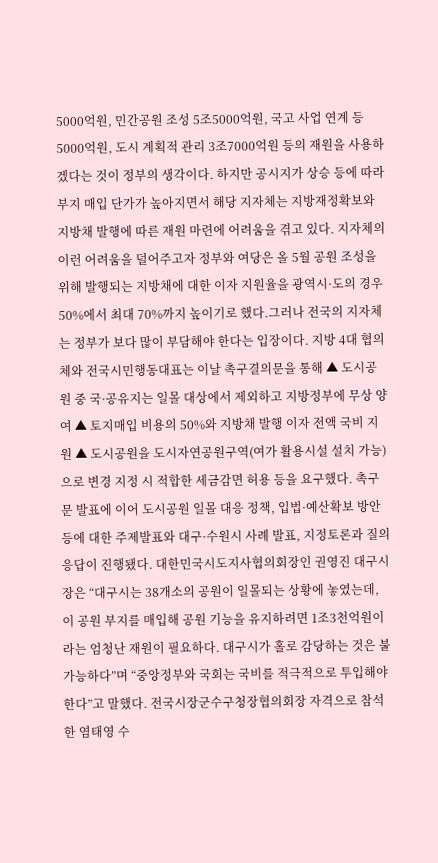5000억원, 민간공원 조성 5조5000억원, 국고 사업 연계 등 5000억원, 도시 계획적 관리 3조7000억원 등의 재원을 사용하겠다는 것이 정부의 생각이다. 하지만 공시지가 상승 등에 따라 부지 매입 단가가 높아지면서 해당 지자체는 지방재정확보와 지방채 발행에 따른 재원 마련에 어려움을 겪고 있다. 지자체의 이런 어려움을 덜어주고자 정부와 여당은 올 5월 공원 조성을 위해 발행되는 지방채에 대한 이자 지원율을 광역시·도의 경우 50%에서 최대 70%까지 높이기로 했다.그러나 전국의 지자체는 정부가 보다 많이 부담해야 한다는 입장이다. 지방 4대 협의체와 전국시민행동대표는 이날 촉구결의문을 통해 ▲ 도시공원 중 국·공유지는 일몰 대상에서 제외하고 지방정부에 무상 양여 ▲ 토지매입 비용의 50%와 지방채 발행 이자 전액 국비 지원 ▲ 도시공원을 도시자연공원구역(여가 활용시설 설치 가능)으로 변경 지정 시 적합한 세금감면 허용 등을 요구했다. 촉구문 발표에 이어 도시공원 일몰 대응 정책, 입법·예산확보 방안 등에 대한 주제발표와 대구·수원시 사례 발표, 지정토론과 질의응답이 진행됐다. 대한민국시도지사협의회장인 권영진 대구시장은 “대구시는 38개소의 공원이 일몰되는 상황에 놓였는데, 이 공원 부지를 매입해 공원 기능을 유지하려면 1조3천억원이라는 엄청난 재원이 필요하다. 대구시가 홀로 감당하는 것은 불가능하다”며 “중앙정부와 국회는 국비를 적극적으로 투입해야 한다”고 말했다. 전국시장군수구청장협의회장 자격으로 참석한 염태영 수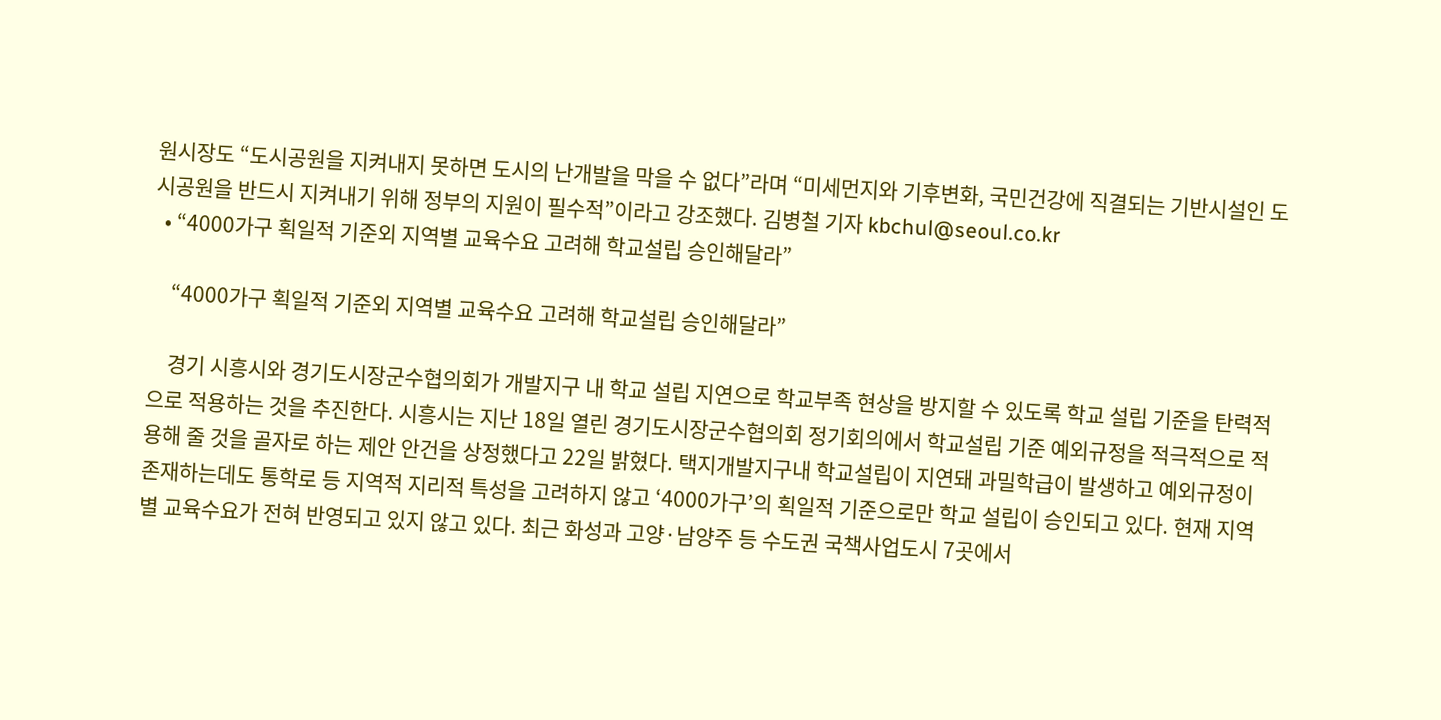원시장도 “도시공원을 지켜내지 못하면 도시의 난개발을 막을 수 없다”라며 “미세먼지와 기후변화, 국민건강에 직결되는 기반시설인 도시공원을 반드시 지켜내기 위해 정부의 지원이 필수적”이라고 강조했다. 김병철 기자 kbchul@seoul.co.kr
  • “4000가구 획일적 기준외 지역별 교육수요 고려해 학교설립 승인해달라”

    “4000가구 획일적 기준외 지역별 교육수요 고려해 학교설립 승인해달라”

    경기 시흥시와 경기도시장군수협의회가 개발지구 내 학교 설립 지연으로 학교부족 현상을 방지할 수 있도록 학교 설립 기준을 탄력적으로 적용하는 것을 추진한다. 시흥시는 지난 18일 열린 경기도시장군수협의회 정기회의에서 학교설립 기준 예외규정을 적극적으로 적용해 줄 것을 골자로 하는 제안 안건을 상정했다고 22일 밝혔다. 택지개발지구내 학교설립이 지연돼 과밀학급이 발생하고 예외규정이 존재하는데도 통학로 등 지역적 지리적 특성을 고려하지 않고 ‘4000가구’의 획일적 기준으로만 학교 설립이 승인되고 있다. 현재 지역별 교육수요가 전혀 반영되고 있지 않고 있다. 최근 화성과 고양·남양주 등 수도권 국책사업도시 7곳에서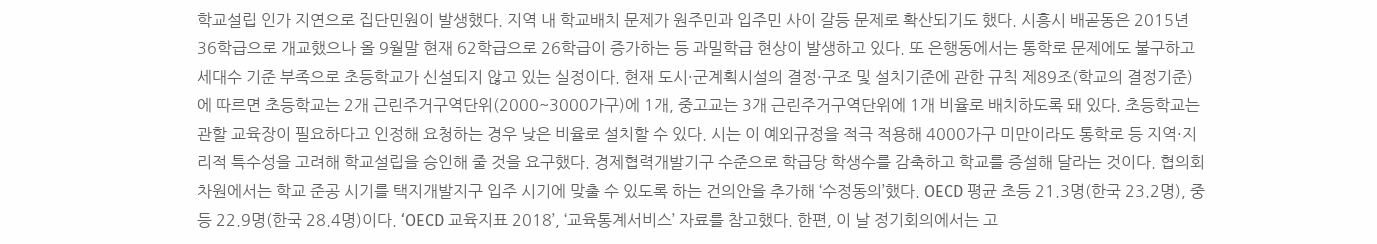학교설립 인가 지연으로 집단민원이 발생했다. 지역 내 학교배치 문제가 원주민과 입주민 사이 갈등 문제로 확산되기도 했다. 시흥시 배곧동은 2015년 36학급으로 개교했으나 올 9월말 현재 62학급으로 26학급이 증가하는 등 과밀학급 현상이 발생하고 있다. 또 은행동에서는 통학로 문제에도 불구하고 세대수 기준 부족으로 초등학교가 신설되지 않고 있는 실정이다. 현재 도시·군계획시설의 결정·구조 및 설치기준에 관한 규칙 제89조(학교의 결정기준)에 따르면 초등학교는 2개 근린주거구역단위(2000~3000가구)에 1개, 중고교는 3개 근린주거구역단위에 1개 비율로 배치하도록 돼 있다. 초등학교는 관할 교육장이 필요하다고 인정해 요청하는 경우 낮은 비율로 설치할 수 있다. 시는 이 예외규정을 적극 적용해 4000가구 미만이라도 통학로 등 지역·지리적 특수성을 고려해 학교설립을 승인해 줄 것을 요구했다. 경제협력개발기구 수준으로 학급당 학생수를 감축하고 학교를 증설해 달라는 것이다. 협의회 차원에서는 학교 준공 시기를 택지개발지구 입주 시기에 맞출 수 있도록 하는 건의안을 추가해 ‘수정동의’했다. OECD 평균 초등 21.3명(한국 23.2명), 중등 22.9명(한국 28.4명)이다. ‘OECD 교육지표 2018’, ‘교육통계서비스’ 자료를 참고했다. 한편, 이 날 정기회의에서는 고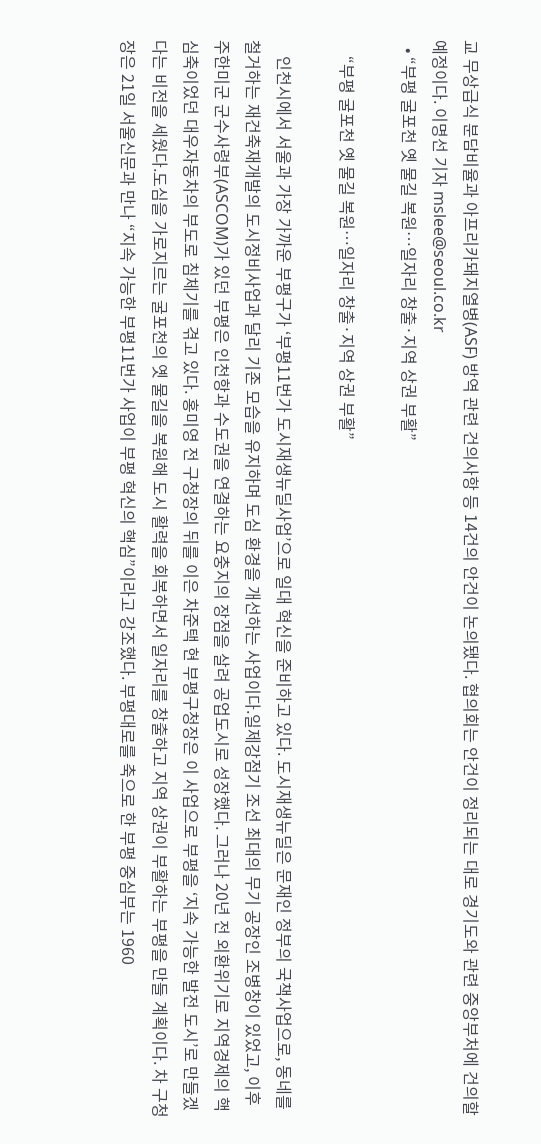교 무상급식 분담비율과 아프리카돼지열병(ASF) 방역 관련 건의사항 등 14건의 안건이 논의됐다. 협의회는 안건이 정리되는 대로 경기도와 관련 중앙부처에 건의할 예정이다. 이명선 기자 mslee@seoul.co.kr
  • “부평 굴포천 옛 물길 복원…일자리 창출·지역 상권 부활”

    “부평 굴포천 옛 물길 복원…일자리 창출·지역 상권 부활”

    인천시에서 서울과 가장 가까운 부평구가 ‘부평11번가 도시재생뉴딜사업’으로 일대 혁신을 준비하고 있다. 도시재생뉴딜은 문재인 정부의 국책사업으로, 동네를 철거하는 재건축재개발의 도시정비사업과 달리 기존 모습을 유지하며 도심 환경을 개선하는 사업이다.일제강점기 조선 최대의 무기 공장인 조병창이 있었고, 이후 주한미군 군수사령부(ASCOM)가 있던 부평은 인천항과 수도권을 연결하는 요충지의 장점을 살려 공업도시로 성장했다. 그러나 20년 전 외환위기로 지역경제의 핵심축이었던 대우자동차의 부도로 침체기를 겪고 있다. 홍미영 전 구청장의 뒤를 이은 차준택 현 부평구청장은 이 사업으로 부평을 ‘지속 가능한 발전 도시’로 만들겠다는 비전을 세웠다.도심을 가로지르는 굴포천의 옛 물길을 복원해 도시 활력을 회복하면서 일자리를 창출하고 지역 상권이 부활하는 부평을 만들 계획이다. 차 구청장은 21일 서울신문과 만나 “지속 가능한 부평11번가 사업이 부평 혁신의 핵심”이라고 강조했다. 부평대로를 축으로 한 부평 중심부는 1960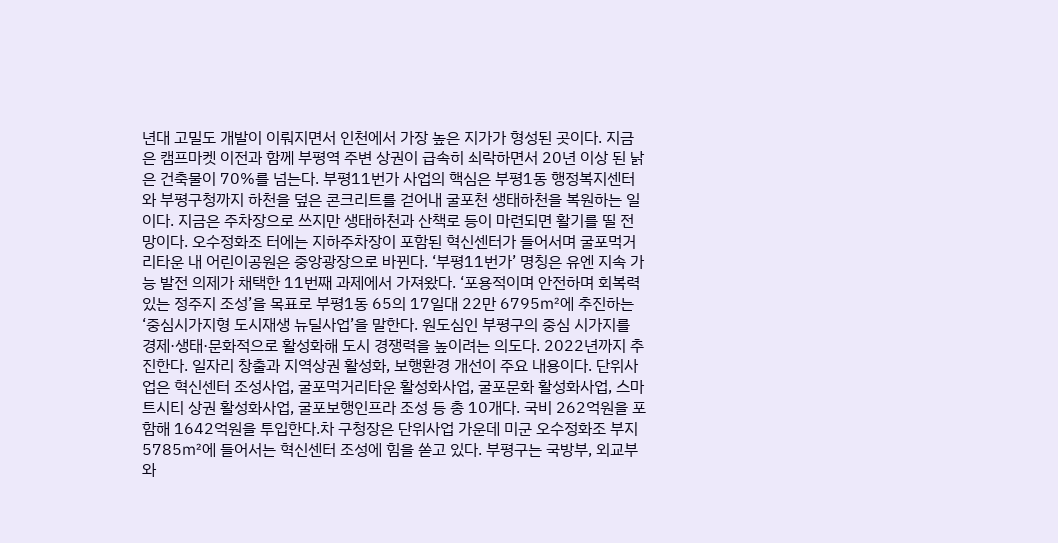년대 고밀도 개발이 이뤄지면서 인천에서 가장 높은 지가가 형성된 곳이다. 지금은 캠프마켓 이전과 함께 부평역 주변 상권이 급속히 쇠락하면서 20년 이상 된 낡은 건축물이 70%를 넘는다. 부평11번가 사업의 핵심은 부평1동 행정복지센터와 부평구청까지 하천을 덮은 콘크리트를 걷어내 굴포천 생태하천을 복원하는 일이다. 지금은 주차장으로 쓰지만 생태하천과 산책로 등이 마련되면 활기를 띨 전망이다. 오수정화조 터에는 지하주차장이 포함된 혁신센터가 들어서며 굴포먹거리타운 내 어린이공원은 중앙광장으로 바뀐다. ‘부평11번가’ 명칭은 유엔 지속 가능 발전 의제가 채택한 11번째 과제에서 가져왔다. ‘포용적이며 안전하며 회복력 있는 정주지 조성’을 목표로 부평1동 65의 17일대 22만 6795㎡에 추진하는 ‘중심시가지형 도시재생 뉴딜사업’을 말한다. 원도심인 부평구의 중심 시가지를 경제·생태·문화적으로 활성화해 도시 경쟁력을 높이려는 의도다. 2022년까지 추진한다. 일자리 창출과 지역상권 활성화, 보행환경 개선이 주요 내용이다. 단위사업은 혁신센터 조성사업, 굴포먹거리타운 활성화사업, 굴포문화 활성화사업, 스마트시티 상권 활성화사업, 굴포보행인프라 조성 등 총 10개다. 국비 262억원을 포함해 1642억원을 투입한다.차 구청장은 단위사업 가운데 미군 오수정화조 부지 5785㎡에 들어서는 혁신센터 조성에 힘을 쏟고 있다. 부평구는 국방부, 외교부와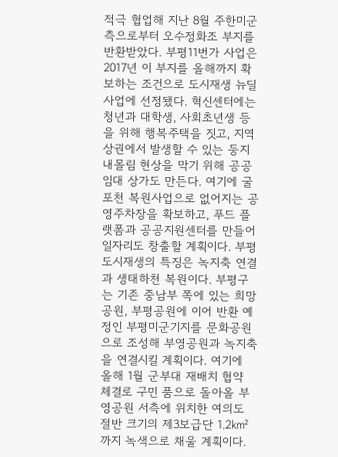적극 협업해 지난 8월 주한미군 측으로부터 오수정화조 부지를 반환받았다. 부평11번가 사업은 2017년 이 부지를 올해까지 확보하는 조건으로 도시재생 뉴딜사업에 선정됐다. 혁신센터에는 청년과 대학생, 사회초년생 등을 위해 행복주택을 짓고, 지역 상권에서 발생할 수 있는 둥지 내몰림 현상을 막기 위해 공공임대 상가도 만든다. 여기에 굴포천 복원사업으로 없어지는 공영주차장을 확보하고, 푸드 플랫폼과 공공지원센터를 만들어 일자리도 창출할 계획이다. 부평 도시재생의 특징은 녹지축 연결과 생태하천 복원이다. 부평구는 기존 중남부 쪽에 있는 희망공원, 부평공원에 이어 반환 예정인 부평미군기지를 문화공원으로 조성해 부영공원과 녹지축을 연결시킬 계획이다. 여기에 올해 1월 군부대 재배치 협약 체결로 구민 품으로 돌아올 부영공원 서측에 위치한 여의도 절반 크기의 제3보급단 1.2㎢까지 녹색으로 채울 계획이다.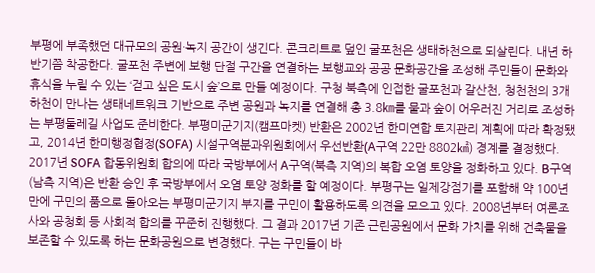부평에 부족했던 대규모의 공원·녹지 공간이 생긴다. 콘크리트로 덮인 굴포천은 생태하천으로 되살린다. 내년 하반기쯤 착공한다. 굴포천 주변에 보행 단절 구간을 연결하는 보행교와 공공 문화공간을 조성해 주민들이 문화와 휴식을 누릴 수 있는 ‘걷고 싶은 도시 숲’으로 만들 예정이다. 구청 북측에 인접한 굴포천과 갈산천, 청천천의 3개 하천이 만나는 생태네트워크 기반으로 주변 공원과 녹지를 연결해 총 3.8㎞를 물과 숲이 어우러진 거리로 조성하는 부평둘레길 사업도 준비한다. 부평미군기지(캠프마켓) 반환은 2002년 한미연합 토지관리 계획에 따라 확정됐고, 2014년 한미행정협정(SOFA) 시설구역분과위원회에서 우선반환(A구역 22만 8802㎢) 경계를 결정했다. 2017년 SOFA 합동위원회 합의에 따라 국방부에서 A구역(북측 지역)의 복합 오염 토양을 정화하고 있다. B구역(남측 지역)은 반환 승인 후 국방부에서 오염 토양 정화를 할 예정이다. 부평구는 일제강점기를 포함해 약 100년 만에 구민의 품으로 돌아오는 부평미군기지 부지를 구민이 활용하도록 의견을 모으고 있다. 2008년부터 여론조사와 공청회 등 사회적 합의를 꾸준히 진행했다. 그 결과 2017년 기존 근린공원에서 문화 가치를 위해 건축물을 보존할 수 있도록 하는 문화공원으로 변경했다. 구는 구민들이 바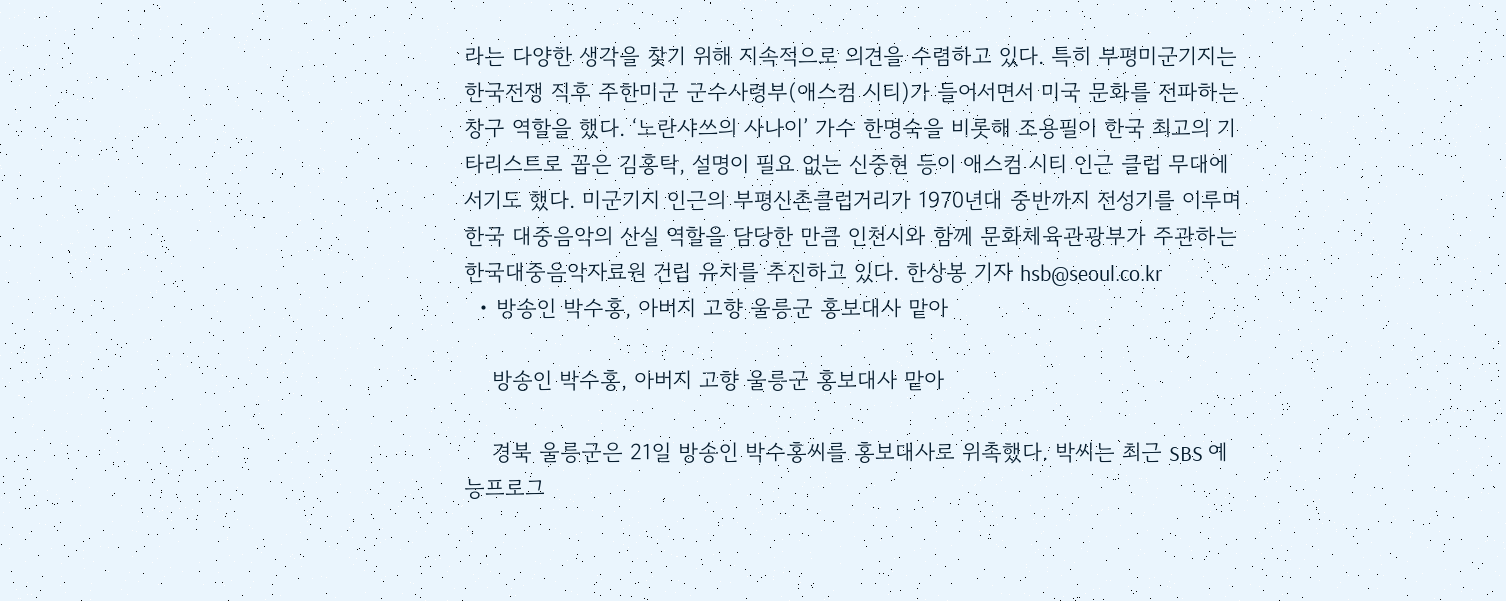라는 다양한 생각을 찾기 위해 지속적으로 의견을 수렴하고 있다. 특히 부평미군기지는 한국전쟁 직후 주한미군 군수사령부(애스컴 시티)가 들어서면서 미국 문화를 전파하는 창구 역할을 했다. ‘노란샤쓰의 사나이’ 가수 한명숙을 비롯해 조용필이 한국 최고의 기타리스트로 꼽은 김홍탁, 설명이 필요 없는 신중현 등이 애스컴 시티 인근 클럽 무대에 서기도 했다. 미군기지 인근의 부평신촌클럽거리가 1970년대 중반까지 전성기를 이루며 한국 대중음악의 산실 역할을 담당한 만큼 인천시와 함께 문화체육관광부가 주관하는 한국대중음악자료원 건립 유치를 추진하고 있다. 한상봉 기자 hsb@seoul.co.kr
  • 방송인 박수홍, 아버지 고향 울릉군 홍보대사 맡아

    방송인 박수홍, 아버지 고향 울릉군 홍보대사 맡아

    경북 울릉군은 21일 방송인 박수홍씨를 홍보대사로 위촉했다. 박씨는 최근 SBS 예능프로그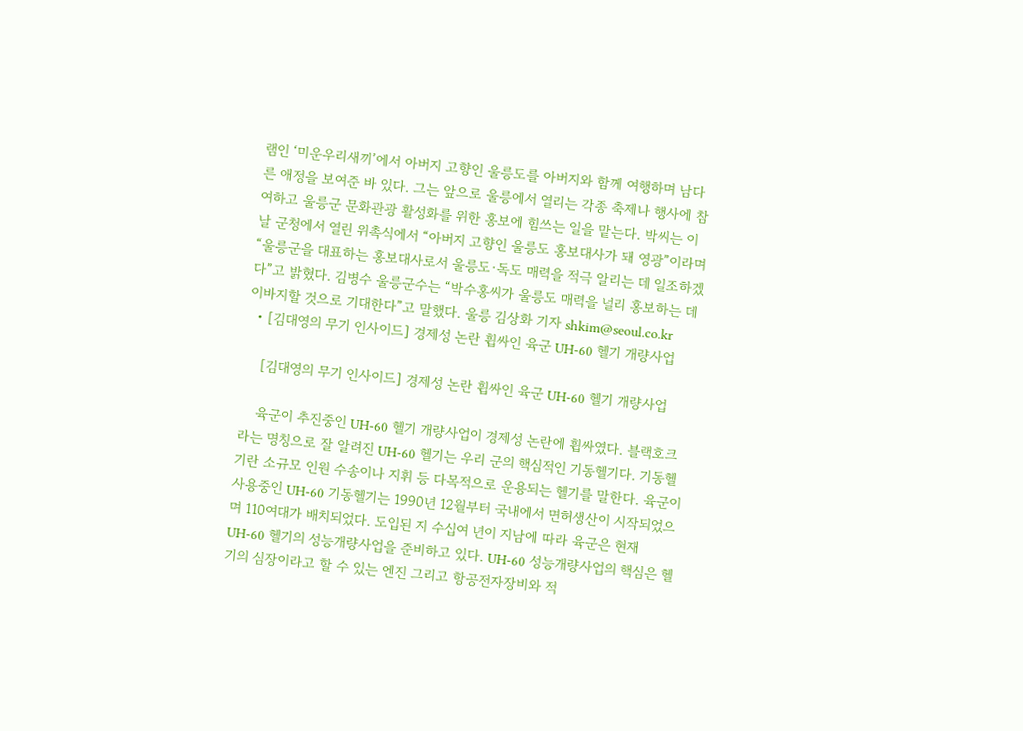램인 ‘미운우리새끼’에서 아버지 고향인 울릉도를 아버지와 함께 여행하며 남다른 애정을 보여준 바 있다. 그는 앞으로 울릉에서 열리는 각종 축제나 행사에 참여하고 울릉군 문화관광 활성화를 위한 홍보에 힘쓰는 일을 맡는다. 박씨는 이날 군청에서 열린 위촉식에서 “아버지 고향인 울릉도 홍보대사가 돼 영광”이라며 “울릉군을 대표하는 홍보대사로서 울릉도·독도 매력을 적극 알리는 데 일조하겠다”고 밝혔다. 김병수 울릉군수는 “박수홍씨가 울릉도 매력을 널리 홍보하는 데 이바지할 것으로 기대한다”고 말했다. 울릉 김상화 기자 shkim@seoul.co.kr
  • [김대영의 무기 인사이드] 경제성 논란 휩싸인 육군 UH-60 헬기 개량사업

    [김대영의 무기 인사이드] 경제성 논란 휩싸인 육군 UH-60 헬기 개량사업

    육군이 추진중인 UH-60 헬기 개량사업이 경제성 논란에 휩싸였다. 블랙호크라는 명칭으로 잘 알려진 UH-60 헬기는 우리 군의 핵심적인 기동헬기다. 기동헬기란 소규모 인원 수송이나 지휘 등 다목적으로 운용되는 헬기를 말한다. 육군이 사용중인 UH-60 기동헬기는 1990년 12월부터 국내에서 면허생산이 시작되었으며 110여대가 배치되었다. 도입된 지 수십여 년이 지남에 따라 육군은 현재 UH-60 헬기의 성능개량사업을 준비하고 있다. UH-60 성능개량사업의 핵심은 헬기의 심장이라고 할 수 있는 엔진 그리고 항공전자장비와 적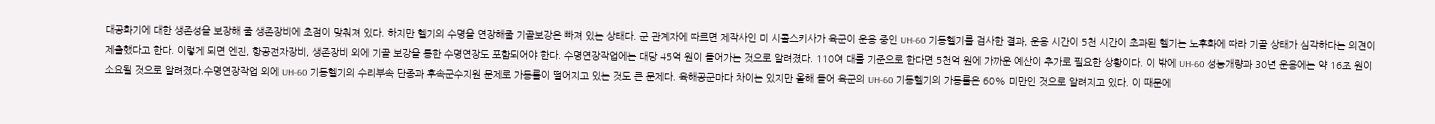대공화기에 대한 생존성을 보장해 줄 생존장비에 초점이 맞춰져 있다. 하지만 헬기의 수명을 연장해줄 기골보강은 빠져 있는 상태다. 군 관계자에 따르면 제작사인 미 시콜스키사가 육군이 운용 중인 UH-60 기동헬기를 검사한 결과, 운용 시간이 5천 시간이 초과된 헬기는 노후화에 따라 기골 상태가 심각하다는 의견이 제출했다고 한다. 이렇게 되면 엔진, 항공전자장비, 생존장비 외에 기골 보강을 통한 수명연장도 포함되어야 한다. 수명연장작업에는 대당 45억 원이 들어가는 것으로 알려졌다. 110여 대를 기준으로 한다면 5천억 원에 가까운 예산이 추가로 필요한 상황이다. 이 밖에 UH-60 성능개량과 30년 운용에는 약 16조 원이 소요될 것으로 알려졌다.수명연장작업 외에 UH-60 기동헬기의 수리부속 단종과 후속군수지원 문제로 가동률이 떨어지고 있는 것도 큰 문제다. 육해공군마다 차이는 있지만 올해 들어 육군의 UH-60 기동헬기의 가동률은 60% 미만인 것으로 알려지고 있다. 이 때문에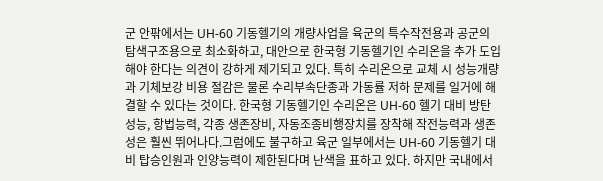군 안팎에서는 UH-60 기동헬기의 개량사업을 육군의 특수작전용과 공군의 탐색구조용으로 최소화하고, 대안으로 한국형 기동헬기인 수리온을 추가 도입해야 한다는 의견이 강하게 제기되고 있다. 특히 수리온으로 교체 시 성능개량과 기체보강 비용 절감은 물론 수리부속단종과 가동률 저하 문제를 일거에 해결할 수 있다는 것이다. 한국형 기동헬기인 수리온은 UH-60 헬기 대비 방탄성능, 항법능력, 각종 생존장비, 자동조종비행장치를 장착해 작전능력과 생존성은 훨씬 뛰어나다.그럼에도 불구하고 육군 일부에서는 UH-60 기동헬기 대비 탑승인원과 인양능력이 제한된다며 난색을 표하고 있다. 하지만 국내에서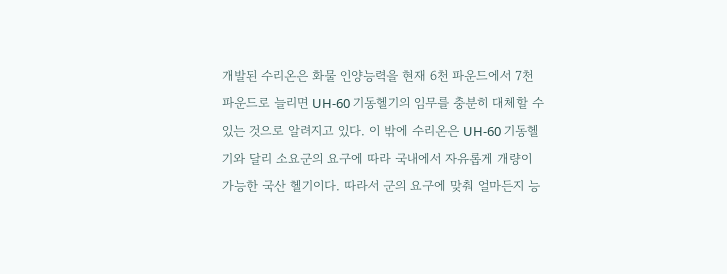개발된 수리온은 화물 인양능력을 현재 6천 파운드에서 7천 파운드로 늘리면 UH-60 기동헬기의 임무를 충분히 대체할 수 있는 것으로 알려지고 있다. 이 밖에 수리온은 UH-60 기동헬기와 달리 소요군의 요구에 따라 국내에서 자유롭게 개량이 가능한 국산 헬기이다. 따라서 군의 요구에 맞춰 얼마든지 능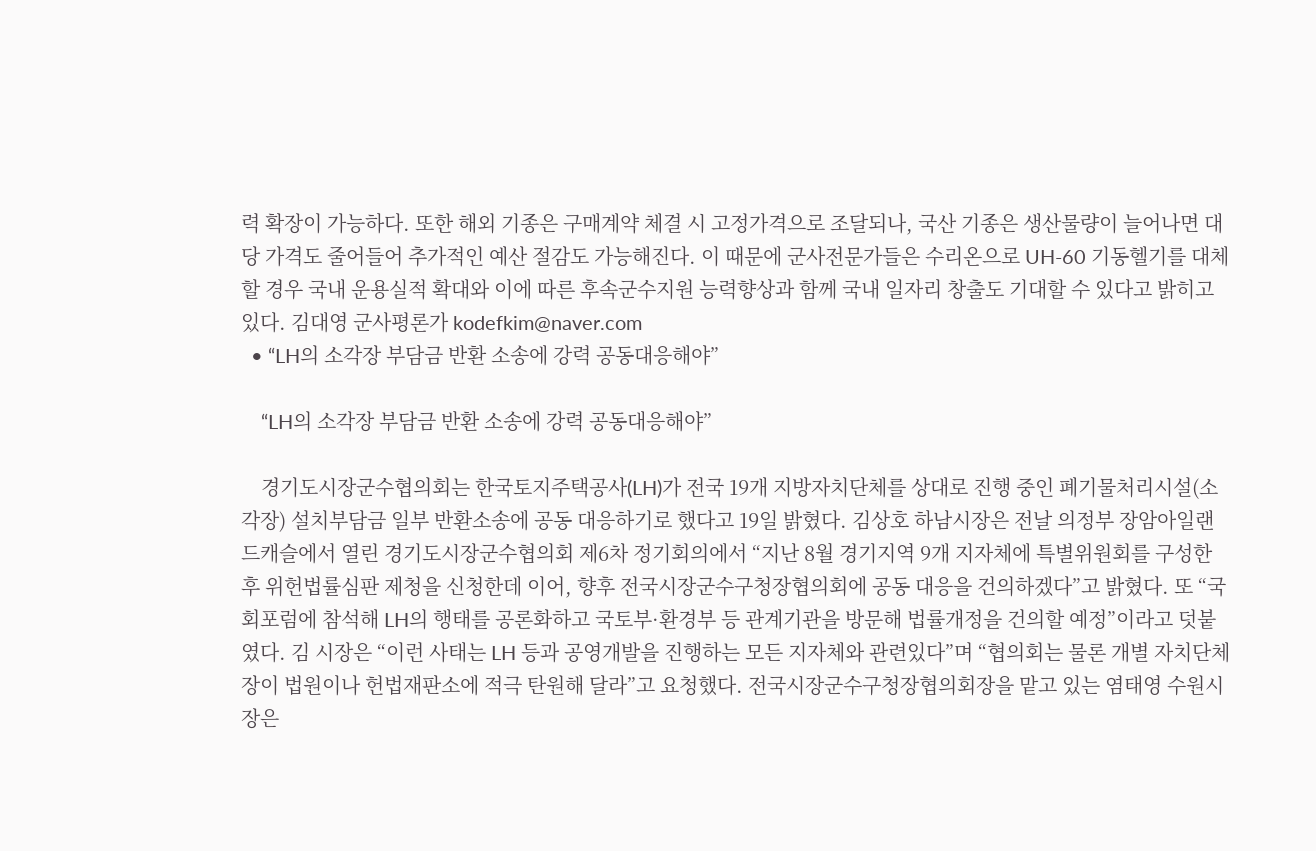력 확장이 가능하다. 또한 해외 기종은 구매계약 체결 시 고정가격으로 조달되나, 국산 기종은 생산물량이 늘어나면 대당 가격도 줄어들어 추가적인 예산 절감도 가능해진다. 이 때문에 군사전문가들은 수리온으로 UH-60 기동헬기를 대체할 경우 국내 운용실적 확대와 이에 따른 후속군수지원 능력향상과 함께 국내 일자리 창출도 기대할 수 있다고 밝히고 있다. 김대영 군사평론가 kodefkim@naver.com
  • “LH의 소각장 부담금 반환 소송에 강력 공동대응해야”

    “LH의 소각장 부담금 반환 소송에 강력 공동대응해야”

    경기도시장군수협의회는 한국토지주택공사(LH)가 전국 19개 지방자치단체를 상대로 진행 중인 폐기물처리시설(소각장) 설치부담금 일부 반환소송에 공동 대응하기로 했다고 19일 밝혔다. 김상호 하남시장은 전날 의정부 장암아일랜드캐슬에서 열린 경기도시장군수협의회 제6차 정기회의에서 “지난 8월 경기지역 9개 지자체에 특별위원회를 구성한 후 위헌법률심판 제청을 신청한데 이어, 향후 전국시장군수구청장협의회에 공동 대응을 건의하겠다”고 밝혔다. 또 “국회포럼에 참석해 LH의 행태를 공론화하고 국토부·환경부 등 관계기관을 방문해 법률개정을 건의할 예정”이라고 덧붙였다. 김 시장은 “이런 사태는 LH 등과 공영개발을 진행하는 모든 지자체와 관련있다”며 “협의회는 물론 개별 자치단체장이 법원이나 헌법재판소에 적극 탄원해 달라”고 요청했다. 전국시장군수구청장협의회장을 맡고 있는 염태영 수원시장은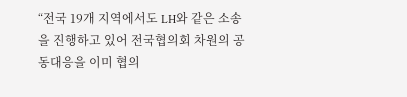“전국 19개 지역에서도 LH와 같은 소송을 진행하고 있어 전국협의회 차원의 공동대응을 이미 협의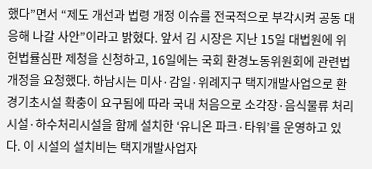했다”면서 “제도 개선과 법령 개정 이슈를 전국적으로 부각시켜 공동 대응해 나갈 사안”이라고 밝혔다. 앞서 김 시장은 지난 15일 대법원에 위헌법률심판 제청을 신청하고, 16일에는 국회 환경노동위원회에 관련법 개정을 요청했다. 하남시는 미사·감일·위례지구 택지개발사업으로 환경기초시설 확충이 요구됨에 따라 국내 처음으로 소각장·음식물류 처리시설·하수처리시설을 함께 설치한 ‘유니온 파크·타워’를 운영하고 있다. 이 시설의 설치비는 택지개발사업자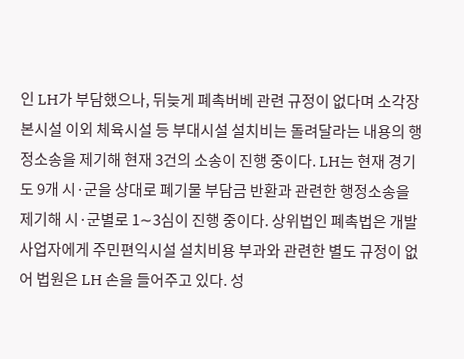인 LH가 부담했으나, 뒤늦게 폐촉버베 관련 규정이 없다며 소각장 본시설 이외 체육시설 등 부대시설 설치비는 돌려달라는 내용의 행정소송을 제기해 현재 3건의 소송이 진행 중이다. LH는 현재 경기도 9개 시·군을 상대로 폐기물 부담금 반환과 관련한 행정소송을 제기해 시·군별로 1∼3심이 진행 중이다. 상위법인 폐촉법은 개발사업자에게 주민편익시설 설치비용 부과와 관련한 별도 규정이 없어 법원은 LH 손을 들어주고 있다. 성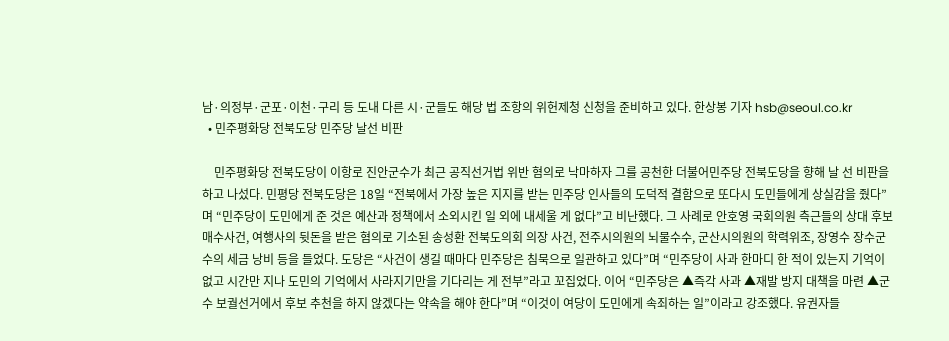남·의정부·군포·이천·구리 등 도내 다른 시·군들도 해당 법 조항의 위헌제청 신청을 준비하고 있다. 한상봉 기자 hsb@seoul.co.kr
  • 민주평화당 전북도당 민주당 날선 비판

    민주평화당 전북도당이 이항로 진안군수가 최근 공직선거법 위반 혐의로 낙마하자 그를 공천한 더불어민주당 전북도당을 향해 날 선 비판을 하고 나섰다. 민평당 전북도당은 18일 “전북에서 가장 높은 지지를 받는 민주당 인사들의 도덕적 결함으로 또다시 도민들에게 상실감을 줬다”며 “민주당이 도민에게 준 것은 예산과 정책에서 소외시킨 일 외에 내세울 게 없다”고 비난했다. 그 사례로 안호영 국회의원 측근들의 상대 후보 매수사건, 여행사의 뒷돈을 받은 혐의로 기소된 송성환 전북도의회 의장 사건, 전주시의원의 뇌물수수, 군산시의원의 학력위조, 장영수 장수군수의 세금 낭비 등을 들었다. 도당은 “사건이 생길 때마다 민주당은 침묵으로 일관하고 있다”며 “민주당이 사과 한마디 한 적이 있는지 기억이 없고 시간만 지나 도민의 기억에서 사라지기만을 기다리는 게 전부”라고 꼬집었다. 이어 “민주당은 ▲즉각 사과 ▲재발 방지 대책을 마련 ▲군수 보궐선거에서 후보 추천을 하지 않겠다는 약속을 해야 한다”며 “이것이 여당이 도민에게 속죄하는 일”이라고 강조했다. 유권자들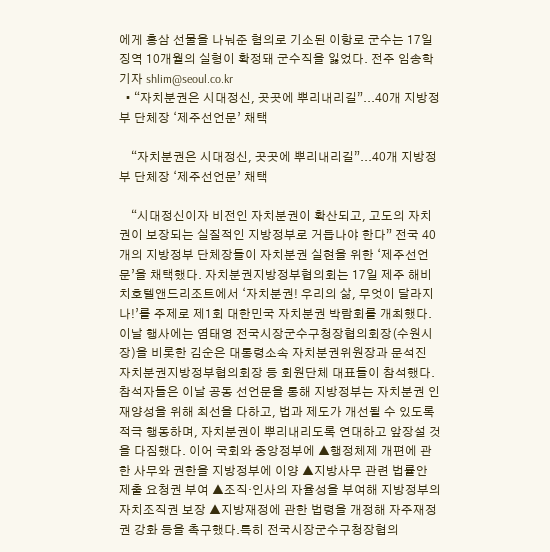에게 홍삼 선물을 나눠준 혐의로 기소된 이항로 군수는 17일 징역 10개월의 실형이 확정돼 군수직을 잃었다. 전주 임송학 기자 shlim@seoul.co.kr
  • “자치분권은 시대정신, 곳곳에 뿌리내리길”...40개 지방정부 단체장 ‘제주선언문’ 채택

    “자치분권은 시대정신, 곳곳에 뿌리내리길”...40개 지방정부 단체장 ‘제주선언문’ 채택

    “시대정신이자 비전인 자치분권이 확산되고, 고도의 자치권이 보장되는 실질적인 지방정부로 거듭나야 한다” 전국 40개의 지방정부 단체장들이 자치분권 실현을 위한 ‘제주선언문’을 채택했다. 자치분권지방정부협의회는 17일 제주 해비치호텔앤드리조트에서 ‘자치분권! 우리의 삶, 무엇이 달라지나!’를 주제로 제1회 대한민국 자치분권 박람회를 개최했다. 이날 행사에는 염태영 전국시장군수구청장협의회장(수원시장)을 비롯한 김순은 대통령소속 자치분권위원장과 문석진 자치분권지방정부협의회장 등 회원단체 대표들이 참석했다. 참석자들은 이날 공동 선언문을 통해 지방정부는 자치분권 인재양성을 위해 최선을 다하고, 법과 제도가 개선될 수 있도록 적극 행동하며, 자치분권이 뿌리내리도록 연대하고 앞장설 것을 다짐했다. 이어 국회와 중앙정부에 ▲행정체제 개편에 관한 사무와 권한을 지방정부에 이양 ▲지방사무 관련 법률안 제출 요청권 부여 ▲조직·인사의 자율성을 부여해 지방정부의 자치조직권 보장 ▲지방재정에 관한 법령을 개정해 자주재정권 강화 등을 촉구했다.특히 전국시장군수구청장협의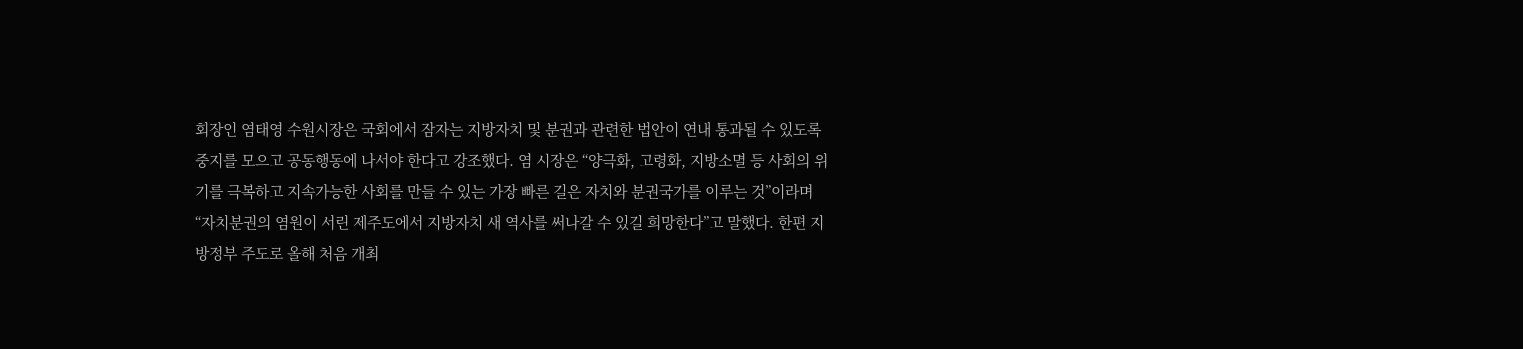회장인 염태영 수원시장은 국회에서 잠자는 지방자치 및 분권과 관련한 법안이 연내 통과될 수 있도록 중지를 모으고 공동행동에 나서야 한다고 강조했다. 염 시장은 “양극화, 고령화, 지방소멸 등 사회의 위기를 극복하고 지속가능한 사회를 만들 수 있는 가장 빠른 길은 자치와 분권국가를 이루는 것”이라며 “자치분권의 염원이 서린 제주도에서 지방자치 새 역사를 써나갈 수 있길 희망한다”고 말했다. 한편 지방정부 주도로 올해 처음 개최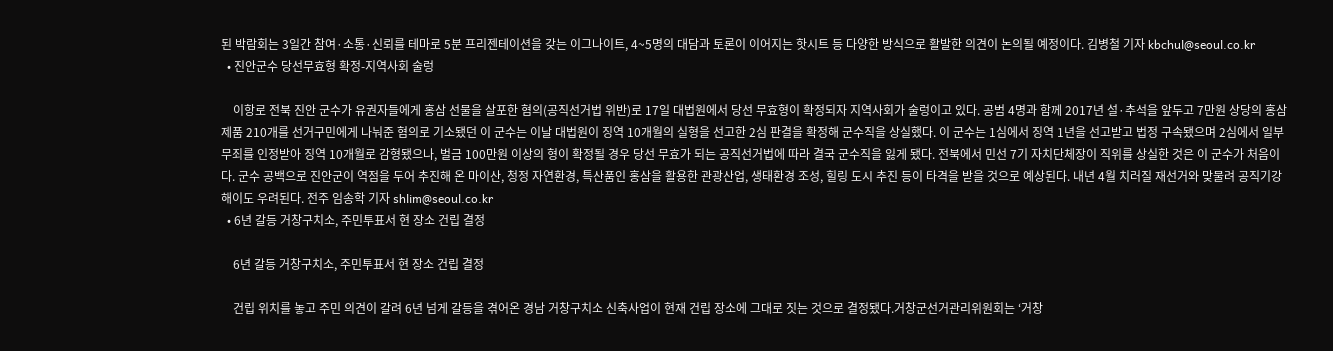된 박람회는 3일간 참여·소통·신뢰를 테마로 5분 프리젠테이션을 갖는 이그나이트, 4~5명의 대담과 토론이 이어지는 핫시트 등 다양한 방식으로 활발한 의견이 논의될 예정이다. 김병철 기자 kbchul@seoul.co.kr
  • 진안군수 당선무효형 확정-지역사회 술렁

    이항로 전북 진안 군수가 유권자들에게 홍삼 선물을 살포한 혐의(공직선거법 위반)로 17일 대법원에서 당선 무효형이 확정되자 지역사회가 술렁이고 있다. 공범 4명과 함께 2017년 설·추석을 앞두고 7만원 상당의 홍삼 제품 210개를 선거구민에게 나눠준 혐의로 기소됐던 이 군수는 이날 대법원이 징역 10개월의 실형을 선고한 2심 판결을 확정해 군수직을 상실했다. 이 군수는 1심에서 징역 1년을 선고받고 법정 구속됐으며 2심에서 일부 무죄를 인정받아 징역 10개월로 감형됐으나, 벌금 100만원 이상의 형이 확정될 경우 당선 무효가 되는 공직선거법에 따라 결국 군수직을 잃게 됐다. 전북에서 민선 7기 자치단체장이 직위를 상실한 것은 이 군수가 처음이다. 군수 공백으로 진안군이 역점을 두어 추진해 온 마이산, 청정 자연환경, 특산품인 홍삼을 활용한 관광산업, 생태환경 조성, 힐링 도시 추진 등이 타격을 받을 것으로 예상된다. 내년 4월 치러질 재선거와 맞물려 공직기강 해이도 우려된다. 전주 임송학 기자 shlim@seoul.co.kr
  • 6년 갈등 거창구치소, 주민투표서 현 장소 건립 결정

    6년 갈등 거창구치소, 주민투표서 현 장소 건립 결정

    건립 위치를 놓고 주민 의견이 갈려 6년 넘게 갈등을 겪어온 경남 거창구치소 신축사업이 현재 건립 장소에 그대로 짓는 것으로 결정됐다.거창군선거관리위원회는 ‘거창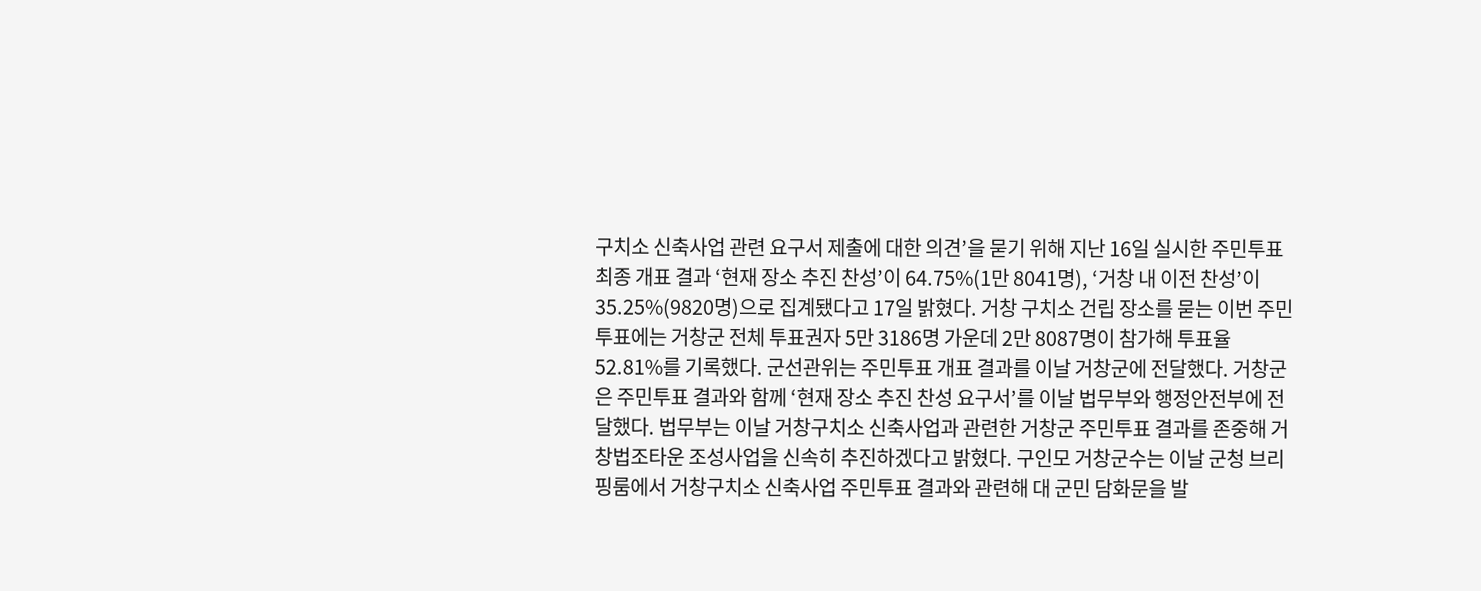구치소 신축사업 관련 요구서 제출에 대한 의견’을 묻기 위해 지난 16일 실시한 주민투표 최종 개표 결과 ‘현재 장소 추진 찬성’이 64.75%(1만 8041명), ‘거창 내 이전 찬성’이 35.25%(9820명)으로 집계됐다고 17일 밝혔다. 거창 구치소 건립 장소를 묻는 이번 주민투표에는 거창군 전체 투표권자 5만 3186명 가운데 2만 8087명이 참가해 투표율 52.81%를 기록했다. 군선관위는 주민투표 개표 결과를 이날 거창군에 전달했다. 거창군은 주민투표 결과와 함께 ‘현재 장소 추진 찬성 요구서’를 이날 법무부와 행정안전부에 전달했다. 법무부는 이날 거창구치소 신축사업과 관련한 거창군 주민투표 결과를 존중해 거창법조타운 조성사업을 신속히 추진하겠다고 밝혔다. 구인모 거창군수는 이날 군청 브리핑룸에서 거창구치소 신축사업 주민투표 결과와 관련해 대 군민 담화문을 발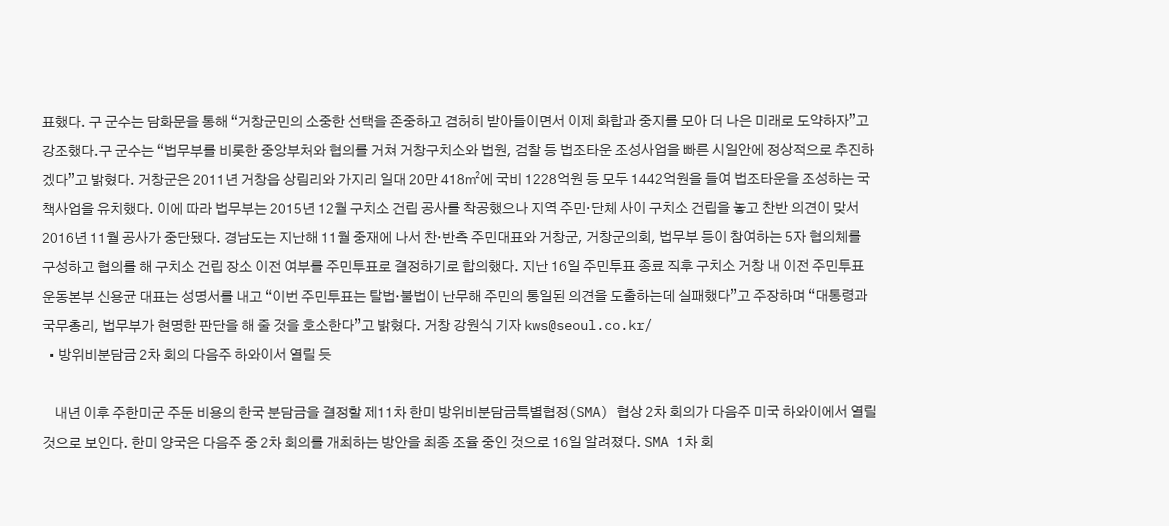표했다. 구 군수는 담화문을 통해 “거창군민의 소중한 선택을 존중하고 겸허히 받아들이면서 이제 화합과 중지를 모아 더 나은 미래로 도약하자”고 강조했다.구 군수는 “법무부를 비롯한 중앙부처와 협의를 거쳐 거창구치소와 법원, 검찰 등 법조타운 조성사업을 빠른 시일안에 정상적으로 추진하겠다”고 밝혔다. 거창군은 2011년 거창읍 상림리와 가지리 일대 20만 418㎡에 국비 1228억원 등 모두 1442억원을 들여 법조타운을 조성하는 국책사업을 유치했다. 이에 따라 법무부는 2015년 12월 구치소 건립 공사를 착공했으나 지역 주민·단체 사이 구치소 건립을 놓고 찬반 의견이 맞서 2016년 11월 공사가 중단됐다. 경남도는 지난해 11월 중재에 나서 찬·반측 주민대표와 거창군, 거창군의회, 법무부 등이 참여하는 5자 협의체를 구성하고 협의를 해 구치소 건립 장소 이전 여부를 주민투표로 결정하기로 합의했다. 지난 16일 주민투표 종료 직후 구치소 거창 내 이전 주민투표 운동본부 신용균 대표는 성명서를 내고 “이번 주민투표는 탈법·불법이 난무해 주민의 통일된 의견을 도출하는데 실패했다”고 주장하며 “대통령과 국무총리, 법무부가 현명한 판단을 해 줄 것을 호소한다”고 밝혔다. 거창 강원식 기자 kws@seoul.co.kr/
  • 방위비분담금 2차 회의 다음주 하와이서 열릴 듯

    내년 이후 주한미군 주둔 비용의 한국 분담금을 결정할 제11차 한미 방위비분담금특별협정(SMA) 협상 2차 회의가 다음주 미국 하와이에서 열릴 것으로 보인다. 한미 양국은 다음주 중 2차 회의를 개최하는 방안을 최종 조율 중인 것으로 16일 알려졌다. SMA 1차 회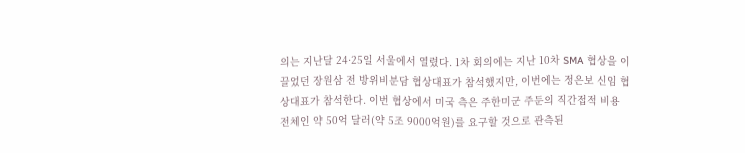의는 지난달 24·25일 서울에서 열렸다. 1차 회의에는 지난 10차 SMA 협상을 이끌었던 장원삼 전 방위비분담 협상대표가 참석했지만, 이번에는 정은보 신임 협상대표가 참석한다. 이번 협상에서 미국 측은 주한미군 주둔의 직간접적 비용 전체인 약 50억 달러(약 5조 9000억원)를 요구할 것으로 관측된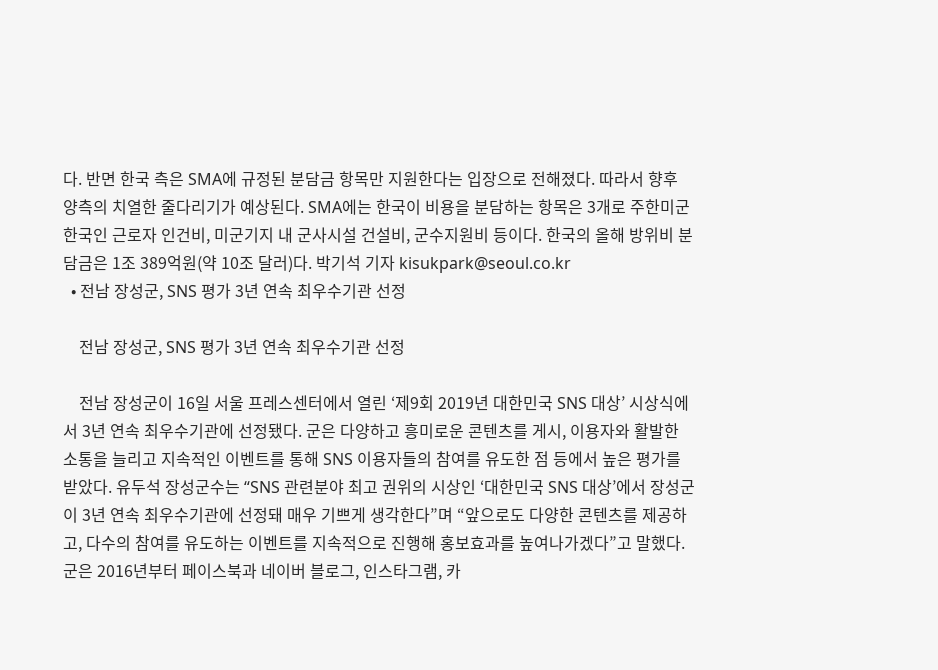다. 반면 한국 측은 SMA에 규정된 분담금 항목만 지원한다는 입장으로 전해졌다. 따라서 향후 양측의 치열한 줄다리기가 예상된다. SMA에는 한국이 비용을 분담하는 항목은 3개로 주한미군 한국인 근로자 인건비, 미군기지 내 군사시설 건설비, 군수지원비 등이다. 한국의 올해 방위비 분담금은 1조 389억원(약 10조 달러)다. 박기석 기자 kisukpark@seoul.co.kr
  • 전남 장성군, SNS 평가 3년 연속 최우수기관 선정

    전남 장성군, SNS 평가 3년 연속 최우수기관 선정

    전남 장성군이 16일 서울 프레스센터에서 열린 ‘제9회 2019년 대한민국 SNS 대상’ 시상식에서 3년 연속 최우수기관에 선정됐다. 군은 다양하고 흥미로운 콘텐츠를 게시, 이용자와 활발한 소통을 늘리고 지속적인 이벤트를 통해 SNS 이용자들의 참여를 유도한 점 등에서 높은 평가를 받았다. 유두석 장성군수는 “SNS 관련분야 최고 권위의 시상인 ‘대한민국 SNS 대상’에서 장성군이 3년 연속 최우수기관에 선정돼 매우 기쁘게 생각한다”며 “앞으로도 다양한 콘텐츠를 제공하고, 다수의 참여를 유도하는 이벤트를 지속적으로 진행해 홍보효과를 높여나가겠다”고 말했다. 군은 2016년부터 페이스북과 네이버 블로그, 인스타그램, 카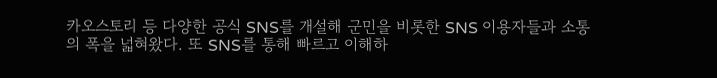카오스토리 등 다양한 공식 SNS를 개설해 군민을 비롯한 SNS 이용자들과 소통의 폭을 넓혀왔다. 또 SNS를 통해 빠르고 이해하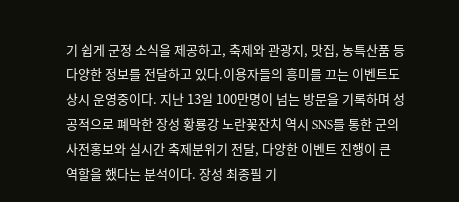기 쉽게 군정 소식을 제공하고, 축제와 관광지, 맛집, 농특산품 등 다양한 정보를 전달하고 있다.이용자들의 흥미를 끄는 이벤트도 상시 운영중이다. 지난 13일 100만명이 넘는 방문을 기록하며 성공적으로 폐막한 장성 황룡강 노란꽃잔치 역시 SNS를 통한 군의 사전홍보와 실시간 축제분위기 전달, 다양한 이벤트 진행이 큰 역할을 했다는 분석이다. 장성 최종필 기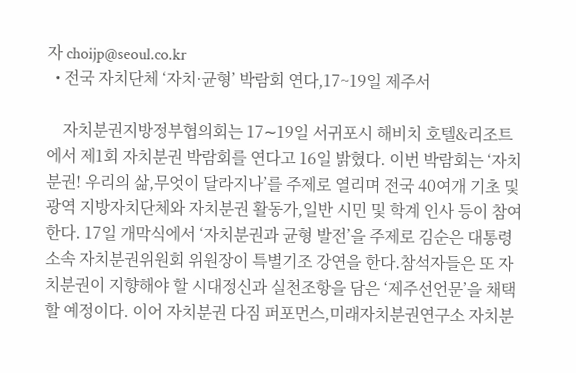자 choijp@seoul.co.kr
  • 전국 자치단체 ‘자치·균형’ 박람회 연다,17~19일 제주서

    자치분권지방정부협의회는 17∼19일 서귀포시 해비치 호텔&리조트에서 제1회 자치분권 박람회를 연다고 16일 밝혔다. 이번 박람회는 ‘자치분권! 우리의 삶,무엇이 달라지나’를 주제로 열리며 전국 40여개 기초 및 광역 지방자치단체와 자치분권 활동가,일반 시민 및 학계 인사 등이 참여한다. 17일 개막식에서 ‘자치분권과 균형 발전’을 주제로 김순은 대통령소속 자치분권위원회 위원장이 특별기조 강연을 한다.참석자들은 또 자치분권이 지향해야 할 시대정신과 실천조항을 담은 ‘제주선언문’을 채택할 예정이다. 이어 자치분권 다짐 퍼포먼스,미래자치분권연구소 자치분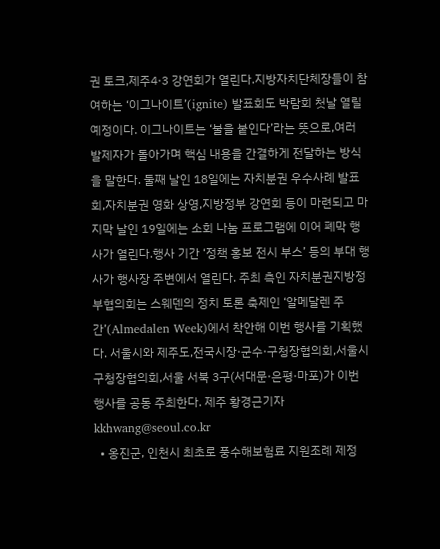권 토크,제주4·3 강연회가 열린다.지방자치단체장들이 참여하는 ‘이그나이트’(ignite) 발표회도 박람회 첫날 열릴 예정이다. 이그나이트는 ‘불을 붙인다’라는 뜻으로,여러 발제자가 돌아가며 핵심 내용을 간결하게 전달하는 방식을 말한다. 둘째 날인 18일에는 자치분권 우수사례 발표회,자치분권 영화 상영,지방정부 강연회 등이 마련되고 마지막 날인 19일에는 소회 나눔 프로그램에 이어 폐막 행사가 열린다.행사 기간 ‘정책 홍보 전시 부스’ 등의 부대 행사가 행사장 주변에서 열린다. 주최 측인 자치분권지방정부협의회는 스웨덴의 정치 토론 축제인 ‘알메달렌 주간’(Almedalen Week)에서 착안해 이번 행사를 기획했다. 서울시와 제주도,전국시장·군수·구청장협의회,서울시 구청장협의회,서울 서북 3구(서대문·은평·마포)가 이번 행사를 공동 주최한다. 제주 황경근기자 kkhwang@seoul.co.kr
  • 옹진군, 인천시 최초로 풍수해보험료 지원조례 제정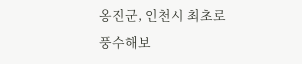옹진군, 인천시 최초로 풍수해보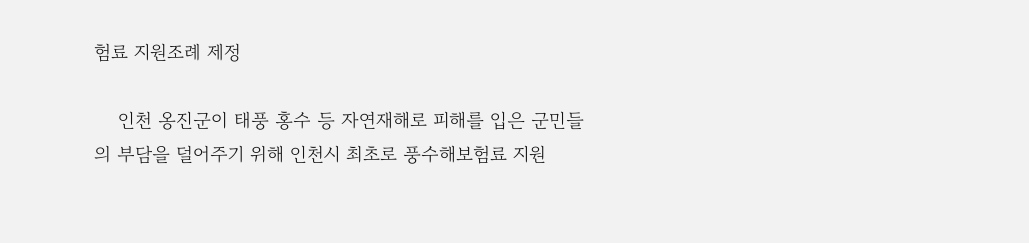험료 지원조례 제정

    인천 옹진군이 태풍 홍수 등 자연재해로 피해를 입은 군민들의 부담을 덜어주기 위해 인천시 최초로 풍수해보험료 지원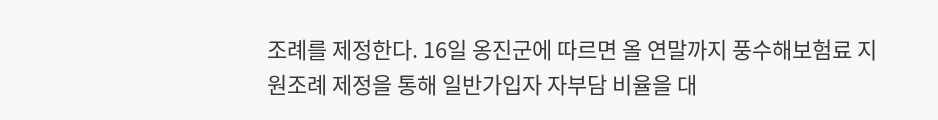조례를 제정한다. 16일 옹진군에 따르면 올 연말까지 풍수해보험료 지원조례 제정을 통해 일반가입자 자부담 비율을 대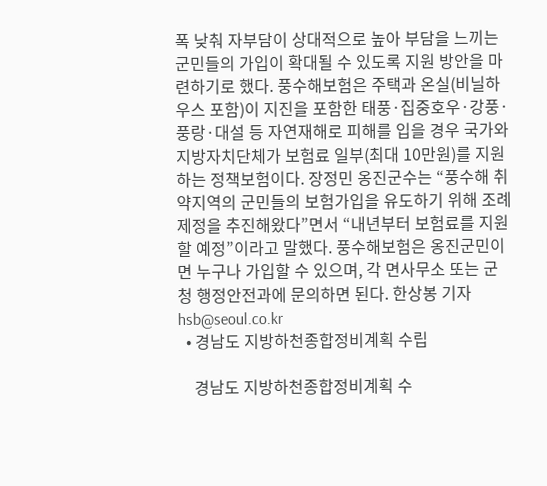폭 낮춰 자부담이 상대적으로 높아 부담을 느끼는 군민들의 가입이 확대될 수 있도록 지원 방안을 마련하기로 했다. 풍수해보험은 주택과 온실(비닐하우스 포함)이 지진을 포함한 태풍·집중호우·강풍·풍랑·대설 등 자연재해로 피해를 입을 경우 국가와 지방자치단체가 보험료 일부(최대 10만원)를 지원하는 정책보험이다. 장정민 옹진군수는 “풍수해 취약지역의 군민들의 보험가입을 유도하기 위해 조례 제정을 추진해왔다”면서 “내년부터 보험료를 지원 할 예정”이라고 말했다. 풍수해보험은 옹진군민이면 누구나 가입할 수 있으며, 각 면사무소 또는 군청 행정안전과에 문의하면 된다. 한상봉 기자 hsb@seoul.co.kr
  • 경남도 지방하천종합정비계획 수립

    경남도 지방하천종합정비계획 수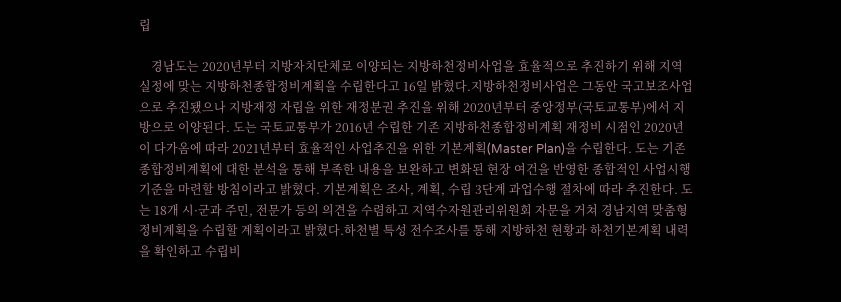립

    경남도는 2020년부터 지방자치단체로 이양되는 지방하천정비사업을 효율적으로 추진하기 위해 지역 실정에 맞는 지방하천종합정비계획을 수립한다고 16일 밝혔다.지방하천정비사업은 그동안 국고보조사업으로 추진됐으나 지방재정 자립을 위한 재정분권 추진을 위해 2020년부터 중앙정부(국토교통부)에서 지방으로 이양된다. 도는 국토교통부가 2016년 수립한 기존 지방하천종합정비계획 재정비 시점인 2020년이 다가옴에 따라 2021년부터 효율적인 사업추진을 위한 기본계획(Master Plan)을 수립한다. 도는 기존 종합정비계획에 대한 분석을 통해 부족한 내용을 보완하고 변화된 현장 여건을 반영한 종합적인 사업시행 기준을 마련할 방침이라고 밝혔다. 기본계획은 조사, 계획, 수립 3단계 과업수행 절차에 따라 추진한다. 도는 18개 시·군과 주민, 전문가 등의 의견을 수렴하고 지역수자원관리위원회 자문을 거쳐 경남지역 맞춤형 정비계획을 수립할 계획이라고 밝혔다.하천별 특성 전수조사를 통해 지방하천 현황과 하천기본계획 내력을 확인하고 수립비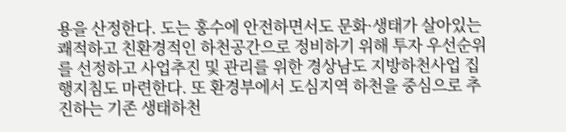용을 산정한다. 도는 홍수에 안전하면서도 문화·생태가 살아있는 쾌적하고 친환경적인 하천공간으로 정비하기 위해 투자 우선순위를 선정하고 사업추진 및 관리를 위한 경상남도 지방하천사업 집행지침도 마련한다. 또 환경부에서 도심지역 하천을 중심으로 추진하는 기존 생태하천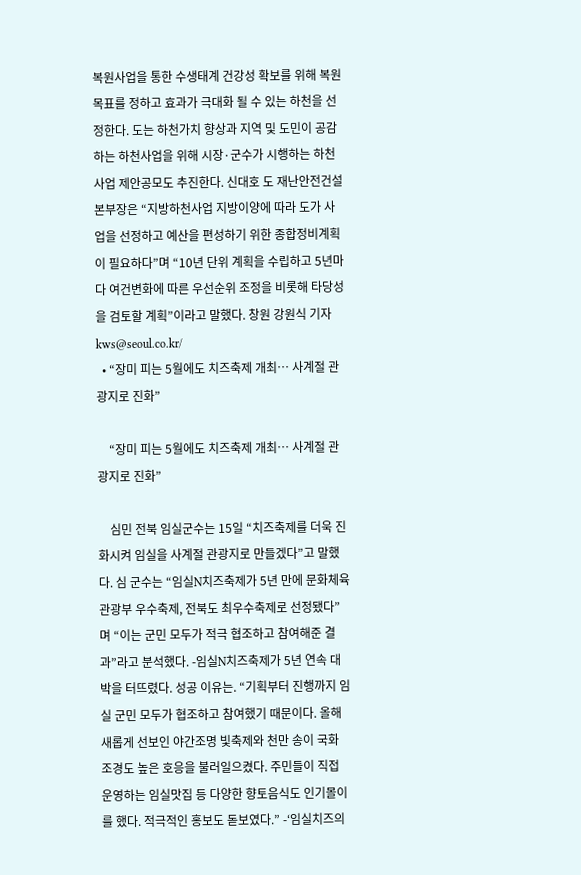복원사업을 통한 수생태계 건강성 확보를 위해 복원목표를 정하고 효과가 극대화 될 수 있는 하천을 선정한다. 도는 하천가치 향상과 지역 및 도민이 공감하는 하천사업을 위해 시장·군수가 시행하는 하천사업 제안공모도 추진한다. 신대호 도 재난안전건설본부장은 “지방하천사업 지방이양에 따라 도가 사업을 선정하고 예산을 편성하기 위한 종합정비계획이 필요하다”며 “10년 단위 계획을 수립하고 5년마다 여건변화에 따른 우선순위 조정을 비롯해 타당성을 검토할 계획”이라고 말했다. 창원 강원식 기자 kws@seoul.co.kr/
  • “장미 피는 5월에도 치즈축제 개최… 사계절 관광지로 진화”

    “장미 피는 5월에도 치즈축제 개최… 사계절 관광지로 진화”

    심민 전북 임실군수는 15일 “치즈축제를 더욱 진화시켜 임실을 사계절 관광지로 만들겠다”고 말했다. 심 군수는 “임실N치즈축제가 5년 만에 문화체육관광부 우수축제, 전북도 최우수축제로 선정됐다”며 “이는 군민 모두가 적극 협조하고 참여해준 결과”라고 분석했다. -임실N치즈축제가 5년 연속 대박을 터뜨렸다. 성공 이유는. “기획부터 진행까지 임실 군민 모두가 협조하고 참여했기 때문이다. 올해 새롭게 선보인 야간조명 빛축제와 천만 송이 국화 조경도 높은 호응을 불러일으켰다. 주민들이 직접 운영하는 임실맛집 등 다양한 향토음식도 인기몰이를 했다. 적극적인 홍보도 돋보였다.” -‘임실치즈의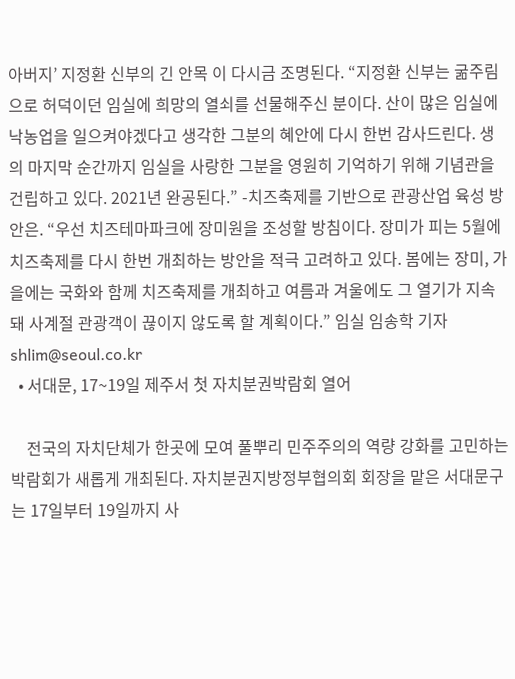아버지’ 지정환 신부의 긴 안목 이 다시금 조명된다. “지정환 신부는 굶주림으로 허덕이던 임실에 희망의 열쇠를 선물해주신 분이다. 산이 많은 임실에 낙농업을 일으켜야겠다고 생각한 그분의 혜안에 다시 한번 감사드린다. 생의 마지막 순간까지 임실을 사랑한 그분을 영원히 기억하기 위해 기념관을 건립하고 있다. 2021년 완공된다.” -치즈축제를 기반으로 관광산업 육성 방안은. “우선 치즈테마파크에 장미원을 조성할 방침이다. 장미가 피는 5월에 치즈축제를 다시 한번 개최하는 방안을 적극 고려하고 있다. 봄에는 장미, 가을에는 국화와 함께 치즈축제를 개최하고 여름과 겨울에도 그 열기가 지속돼 사계절 관광객이 끊이지 않도록 할 계획이다.” 임실 임송학 기자 shlim@seoul.co.kr
  • 서대문, 17~19일 제주서 첫 자치분권박람회 열어

    전국의 자치단체가 한곳에 모여 풀뿌리 민주주의의 역량 강화를 고민하는 박람회가 새롭게 개최된다. 자치분권지방정부협의회 회장을 맡은 서대문구는 17일부터 19일까지 사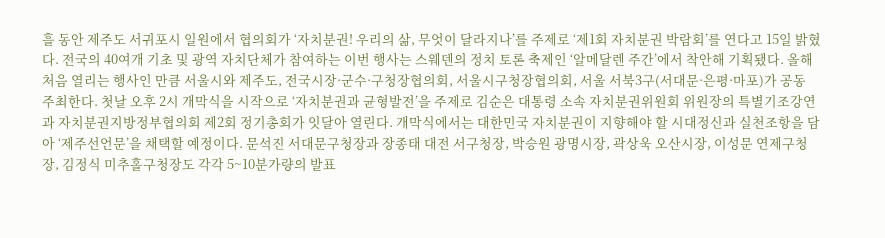흘 동안 제주도 서귀포시 일원에서 협의회가 ‘자치분권! 우리의 삶, 무엇이 달라지나’를 주제로 ‘제1회 자치분권 박람회’를 연다고 15일 밝혔다. 전국의 40여개 기초 및 광역 자치단체가 참여하는 이번 행사는 스웨덴의 정치 토론 축제인 ‘알메달렌 주간’에서 착안해 기획됐다. 올해 처음 열리는 행사인 만큼 서울시와 제주도, 전국시장·군수·구청장협의회, 서울시구청장협의회, 서울 서북3구(서대문·은평·마포)가 공동 주최한다. 첫날 오후 2시 개막식을 시작으로 ‘자치분권과 균형발전’을 주제로 김순은 대통령 소속 자치분권위원회 위원장의 특별기조강연과 자치분권지방정부협의회 제2회 정기총회가 잇달아 열린다. 개막식에서는 대한민국 자치분권이 지향해야 할 시대정신과 실천조항을 담아 ‘제주선언문’을 채택할 예정이다. 문석진 서대문구청장과 장종태 대전 서구청장, 박승원 광명시장, 곽상욱 오산시장, 이성문 연제구청장, 김정식 미추홀구청장도 각각 5~10분가량의 발표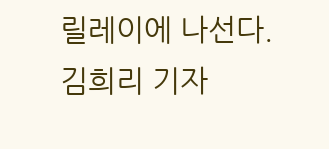릴레이에 나선다. 김희리 기자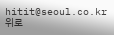hitit@seoul.co.kr
위로